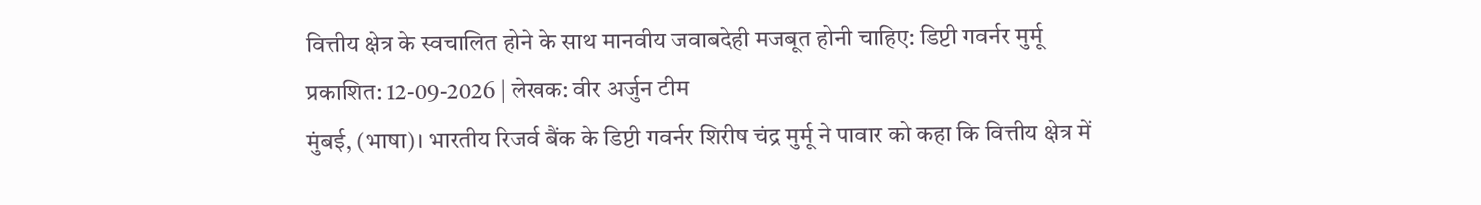वित्तीय क्षेत्र के स्वचालित होने के साथ मानवीय जवाबदेही मजबूत होनी चाहिए: डिप्टी गवर्नर मुर्मू
प्रकाशित: 12-09-2026 | लेखक: वीर अर्जुन टीम
मुंबई, (भाषा)। भारतीय रिजर्व बैंक के डिप्टी गवर्नर शिरीष चंद्र मुर्मू ने पावार को कहा कि वित्तीय क्षेत्र में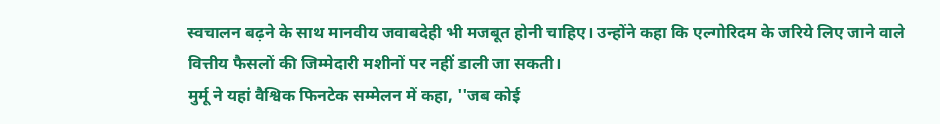स्वचालन बढ़ने के साथ मानवीय जवाबदेही भी मजबूत होनी चाहिए। उन्होंने कहा कि एल्गोरिदम के जरिये लिए जाने वाले वित्तीय फैसलों की जिम्मेदारी मशीनों पर नहीं डाली जा सकती।
मुर्मू ने यहां वैश्विक फिनटेक सम्मेलन में कहा, ''जब कोई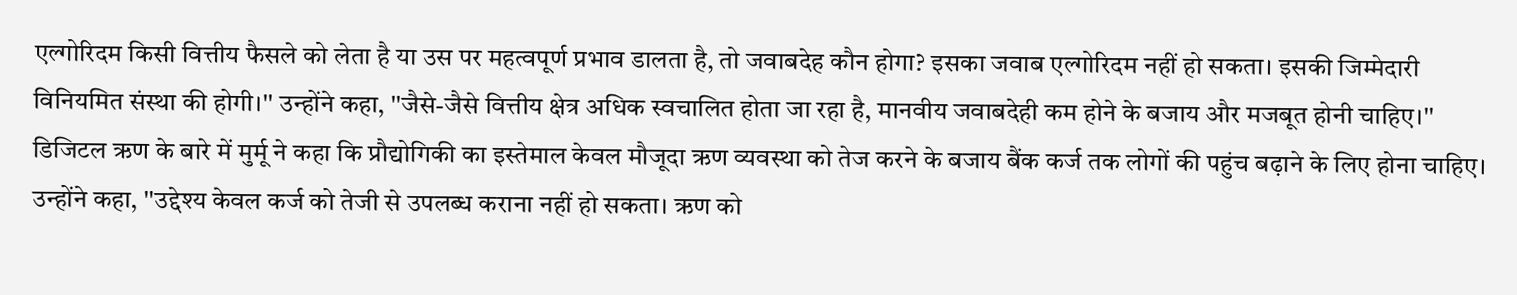एल्गोरिदम किसी वित्तीय फैसले को लेता है या उस पर महत्वपूर्ण प्रभाव डालता है, तो जवाबदेह कौन होगा? इसका जवाब एल्गोरिदम नहीं हो सकता। इसकी जिम्मेदारी विनियमित संस्था की होगी।'' उन्होंने कहा, ''जैसे-जैसे वित्तीय क्षेत्र अधिक स्वचालित होता जा रहा है, मानवीय जवाबदेही कम होने के बजाय और मजबूत होनी चाहिए।'' डिजिटल ऋण के बारे में मुर्मू ने कहा कि प्रौद्योगिकी का इस्तेमाल केवल मौजूदा ऋण व्यवस्था को तेज करने के बजाय बैंक कर्ज तक लोगों की पहुंच बढ़ाने के लिए होना चाहिए। उन्होंने कहा, ''उद्देश्य केवल कर्ज को तेजी से उपलब्ध कराना नहीं हो सकता। ऋण को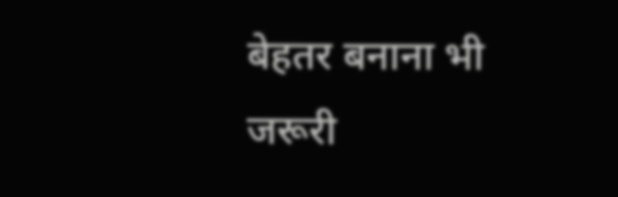बेहतर बनाना भी जरूरी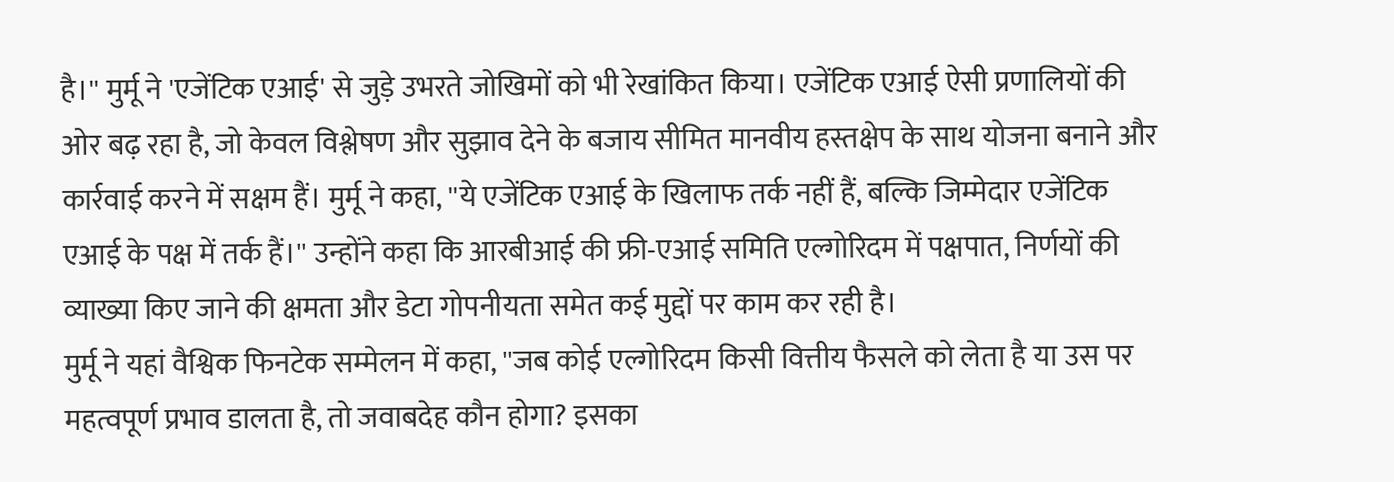है।'' मुर्मू ने 'एजेंटिक एआई' से जुड़े उभरते जोखिमों को भी रेखांकित किया। एजेंटिक एआई ऐसी प्रणालियों की ओर बढ़ रहा है, जो केवल विश्लेषण और सुझाव देने के बजाय सीमित मानवीय हस्तक्षेप के साथ योजना बनाने और कार्रवाई करने में सक्षम हैं। मुर्मू ने कहा, ''ये एजेंटिक एआई के खिलाफ तर्क नहीं हैं, बल्कि जिम्मेदार एजेंटिक एआई के पक्ष में तर्क हैं।'' उन्होंने कहा कि आरबीआई की फ्री-एआई समिति एल्गोरिदम में पक्षपात, निर्णयों की व्याख्या किए जाने की क्षमता और डेटा गोपनीयता समेत कई मुद्दों पर काम कर रही है।
मुर्मू ने यहां वैश्विक फिनटेक सम्मेलन में कहा, ''जब कोई एल्गोरिदम किसी वित्तीय फैसले को लेता है या उस पर महत्वपूर्ण प्रभाव डालता है, तो जवाबदेह कौन होगा? इसका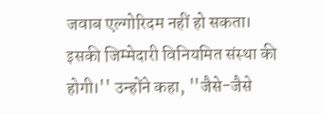जवाब एल्गोरिदम नहीं हो सकता। इसकी जिम्मेदारी विनियमित संस्था की होगी।'' उन्होंने कहा, ''जैसे-जैसे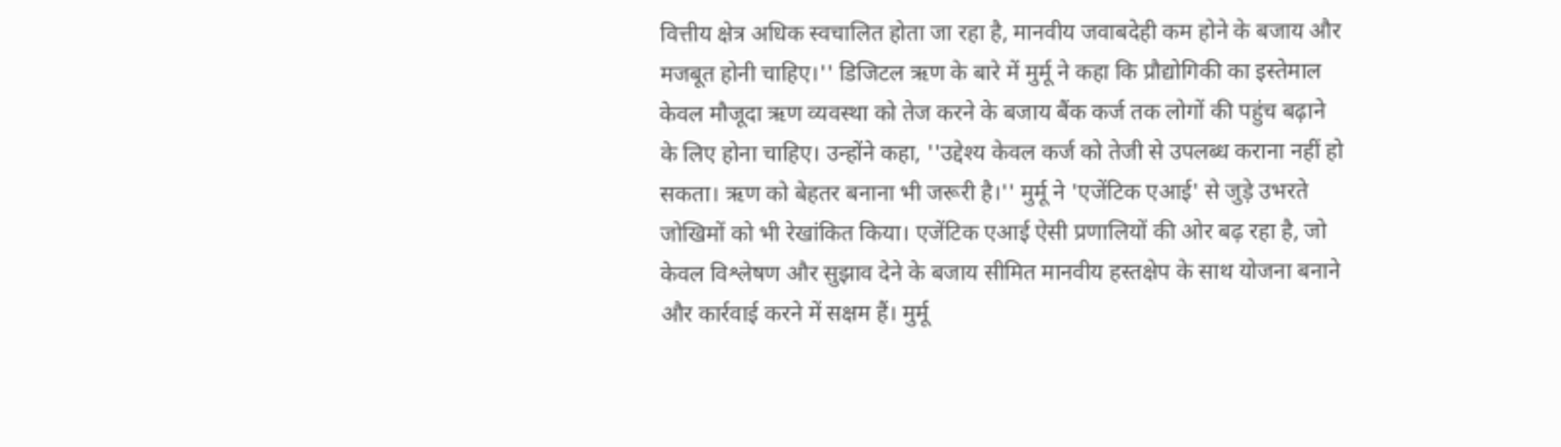वित्तीय क्षेत्र अधिक स्वचालित होता जा रहा है, मानवीय जवाबदेही कम होने के बजाय और मजबूत होनी चाहिए।'' डिजिटल ऋण के बारे में मुर्मू ने कहा कि प्रौद्योगिकी का इस्तेमाल केवल मौजूदा ऋण व्यवस्था को तेज करने के बजाय बैंक कर्ज तक लोगों की पहुंच बढ़ाने के लिए होना चाहिए। उन्होंने कहा, ''उद्देश्य केवल कर्ज को तेजी से उपलब्ध कराना नहीं हो सकता। ऋण को बेहतर बनाना भी जरूरी है।'' मुर्मू ने 'एजेंटिक एआई' से जुड़े उभरते जोखिमों को भी रेखांकित किया। एजेंटिक एआई ऐसी प्रणालियों की ओर बढ़ रहा है, जो केवल विश्लेषण और सुझाव देने के बजाय सीमित मानवीय हस्तक्षेप के साथ योजना बनाने और कार्रवाई करने में सक्षम हैं। मुर्मू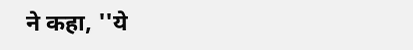ने कहा, ''ये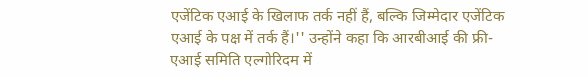एजेंटिक एआई के खिलाफ तर्क नहीं हैं, बल्कि जिम्मेदार एजेंटिक एआई के पक्ष में तर्क हैं।'' उन्होंने कहा कि आरबीआई की फ्री-एआई समिति एल्गोरिदम में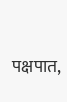पक्षपात,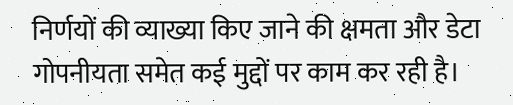निर्णयों की व्याख्या किए जाने की क्षमता और डेटा गोपनीयता समेत कई मुद्दों पर काम कर रही है।